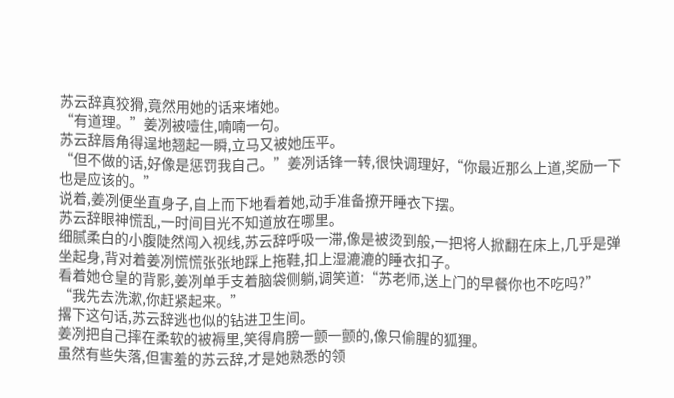苏云辞真狡猾,竟然用她的话来堵她。
“有道理。”姜冽被噎住,喃喃一句。
苏云辞唇角得逞地翘起一瞬,立马又被她压平。
“但不做的话,好像是惩罚我自己。”姜冽话锋一转,很快调理好,“你最近那么上道,奖励一下也是应该的。”
说着,姜冽便坐直身子,自上而下地看着她,动手准备撩开睡衣下摆。
苏云辞眼神慌乱,一时间目光不知道放在哪里。
细腻柔白的小腹陡然闯入视线,苏云辞呼吸一滞,像是被烫到般,一把将人掀翻在床上,几乎是弹坐起身,背对着姜冽慌慌张张地踩上拖鞋,扣上湿漉漉的睡衣扣子。
看着她仓皇的背影,姜冽单手支着脑袋侧躺,调笑道:“苏老师,送上门的早餐你也不吃吗?”
“我先去洗漱,你赶紧起来。”
撂下这句话,苏云辞逃也似的钻进卫生间。
姜冽把自己摔在柔软的被褥里,笑得肩膀一颤一颤的,像只偷腥的狐狸。
虽然有些失落,但害羞的苏云辞,才是她熟悉的领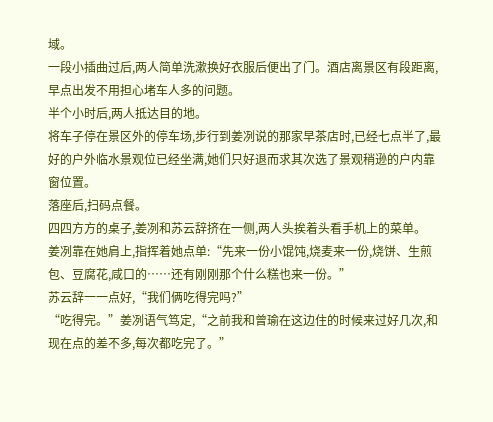域。
一段小插曲过后,两人简单洗漱换好衣服后便出了门。酒店离景区有段距离,早点出发不用担心堵车人多的问题。
半个小时后,两人抵达目的地。
将车子停在景区外的停车场,步行到姜冽说的那家早茶店时,已经七点半了,最好的户外临水景观位已经坐满,她们只好退而求其次选了景观稍逊的户内靠窗位置。
落座后,扫码点餐。
四四方方的桌子,姜冽和苏云辞挤在一侧,两人头挨着头看手机上的菜单。
姜冽靠在她肩上,指挥着她点单:“先来一份小馄饨,烧麦来一份,烧饼、生煎包、豆腐花,咸口的……还有刚刚那个什么糕也来一份。”
苏云辞一一点好,“我们俩吃得完吗?”
“吃得完。”姜冽语气笃定,“之前我和曾瑜在这边住的时候来过好几次,和现在点的差不多,每次都吃完了。”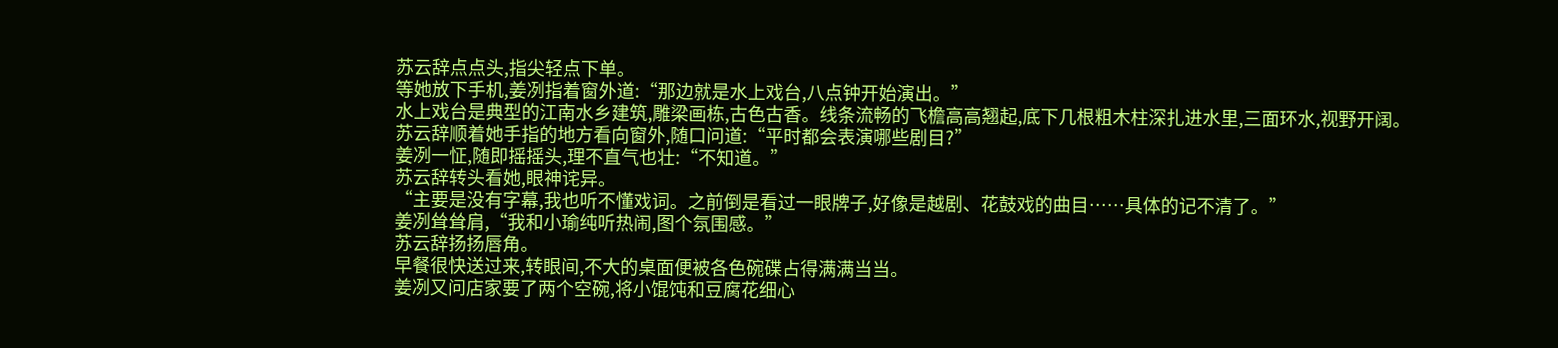苏云辞点点头,指尖轻点下单。
等她放下手机,姜冽指着窗外道:“那边就是水上戏台,八点钟开始演出。”
水上戏台是典型的江南水乡建筑,雕梁画栋,古色古香。线条流畅的飞檐高高翘起,底下几根粗木柱深扎进水里,三面环水,视野开阔。
苏云辞顺着她手指的地方看向窗外,随口问道:“平时都会表演哪些剧目?”
姜冽一怔,随即摇摇头,理不直气也壮:“不知道。”
苏云辞转头看她,眼神诧异。
“主要是没有字幕,我也听不懂戏词。之前倒是看过一眼牌子,好像是越剧、花鼓戏的曲目……具体的记不清了。”
姜冽耸耸肩,“我和小瑜纯听热闹,图个氛围感。”
苏云辞扬扬唇角。
早餐很快送过来,转眼间,不大的桌面便被各色碗碟占得满满当当。
姜冽又问店家要了两个空碗,将小馄饨和豆腐花细心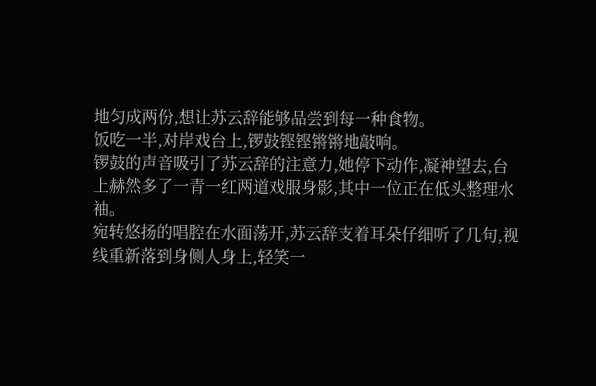地匀成两份,想让苏云辞能够品尝到每一种食物。
饭吃一半,对岸戏台上,锣鼓铿铿锵锵地敲响。
锣鼓的声音吸引了苏云辞的注意力,她停下动作,凝神望去,台上赫然多了一青一红两道戏服身影,其中一位正在低头整理水袖。
宛转悠扬的唱腔在水面荡开,苏云辞支着耳朵仔细听了几句,视线重新落到身侧人身上,轻笑一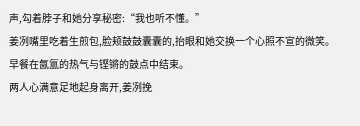声,勾着脖子和她分享秘密:“我也听不懂。”
姜冽嘴里吃着生煎包,脸颊鼓鼓囊囊的,抬眼和她交换一个心照不宣的微笑。
早餐在氤氲的热气与铿锵的鼓点中结束。
两人心满意足地起身离开,姜冽挽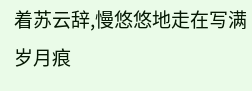着苏云辞,慢悠悠地走在写满岁月痕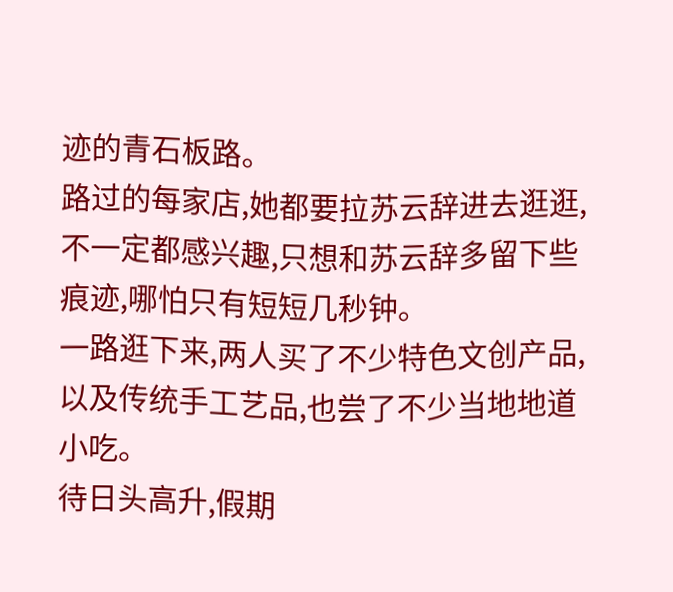迹的青石板路。
路过的每家店,她都要拉苏云辞进去逛逛,不一定都感兴趣,只想和苏云辞多留下些痕迹,哪怕只有短短几秒钟。
一路逛下来,两人买了不少特色文创产品,以及传统手工艺品,也尝了不少当地地道小吃。
待日头高升,假期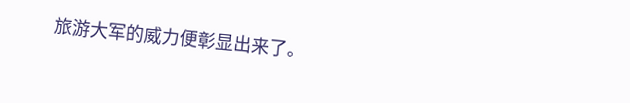旅游大军的威力便彰显出来了。